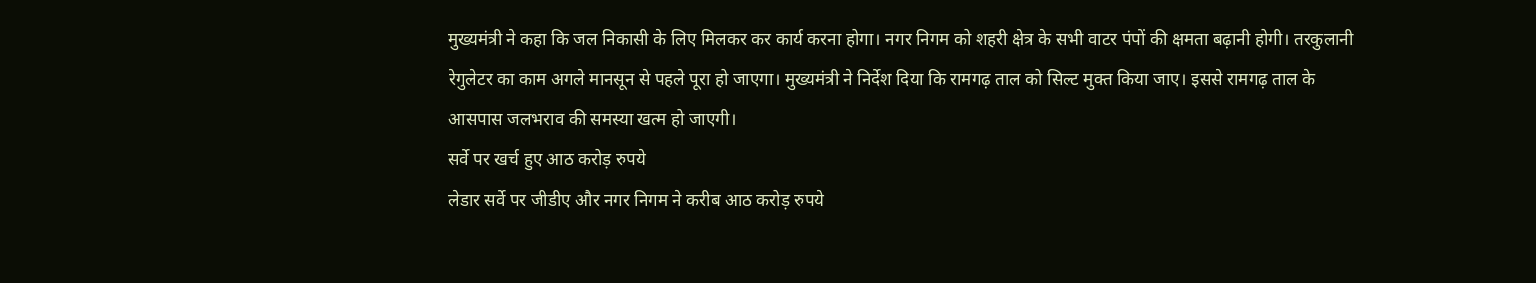मुख्यमंत्री ने कहा कि जल निकासी के लिए मिलकर कर कार्य करना होगा। नगर निगम को शहरी क्षेत्र के सभी वाटर पंपों की क्षमता बढ़ानी होगी। तरकुलानी रेगुलेटर का काम अगले मानसून से पहले पूरा हो जाएगा। मुख्यमंत्री ने निर्देश दिया कि रामगढ़ ताल को सिल्ट मुक्त किया जाए। इससे रामगढ़ ताल के आसपास जलभराव की समस्या खत्म हो जाएगी।
सर्वे पर खर्च हुए आठ करोड़ रुपये
लेडार सर्वे पर जीडीए और नगर निगम ने करीब आठ करोड़ रुपये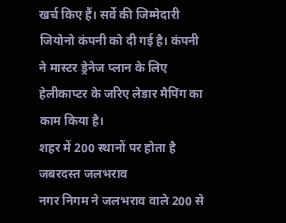खर्च किए हैं। सर्वे की जिम्मेदारी जियोनो कंपनी को दी गई है। कंपनी ने मास्टर ड्रेनेज प्लान के लिए हेलीकाप्टर के जरिए लेडार मैपिंग का काम किया है।
शहर में 200 स्थानों पर होता है जबरदस्त जलभराव
नगर निगम ने जलभराव वाले 200 से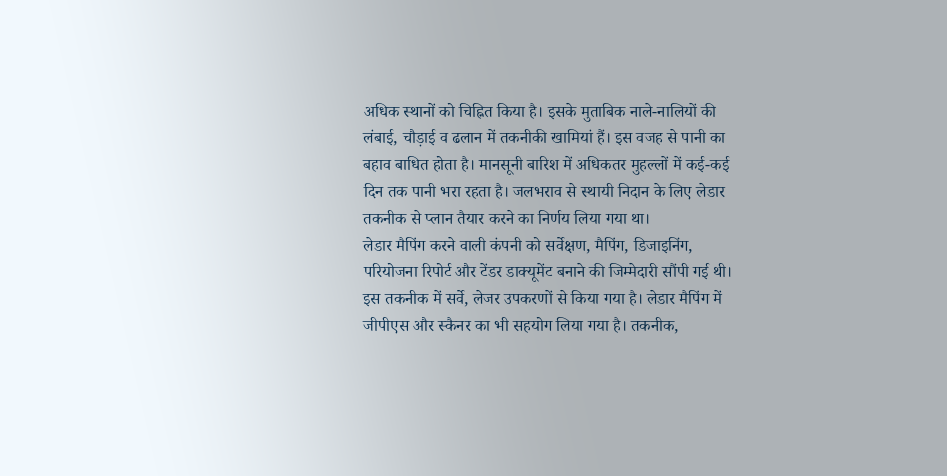अधिक स्थानों को चिह्नित किया है। इसके मुताबिक नाले-नालियों की लंबाई, चौड़ाई व ढलान में तकनीकी खामियां हैं। इस वजह से पानी का बहाव बाधित होता है। मानसूनी बारिश में अधिकतर मुहल्लों में कई-कई दिन तक पानी भरा रहता है। जलभराव से स्थायी निदान के लिए लेडार तकनीक से प्लान तैयार करने का निर्णय लिया गया था।
लेडार मैपिंग करने वाली कंपनी को सर्वेक्षण, मैपिंग, डिजाइनिंग, परियोजना रिपोर्ट और टेंडर डाक्यूमेंट बनाने की जिम्मेदारी सौंपी गई थी। इस तकनीक में सर्वे, लेजर उपकरणों से किया गया है। लेडार मैपिंग में जीपीएस और स्कैनर का भी सहयोग लिया गया है। तकनीक,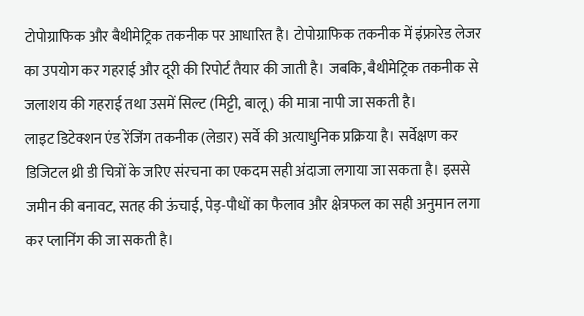टोपोग्राफिक और बैथीमेट्रिक तकनीक पर आधारित है। टोपोग्राफिक तकनीक में इंफ्रारेड लेजर का उपयोग कर गहराई और दूरी की रिपोर्ट तैयार की जाती है। जबकि, बैथीमेट्रिक तकनीक से जलाशय की गहराई तथा उसमें सिल्ट (मिट्टी, बालू) की मात्रा नापी जा सकती है।
लाइट डिटेक्शन एंड रेंजिंग तकनीक (लेडार) सर्वे की अत्याधुनिक प्रक्रिया है। सर्वेक्षण कर डिजिटल थ्री डी चित्रों के जरिए संरचना का एकदम सही अंदाजा लगाया जा सकता है। इससे जमीन की बनावट, सतह की ऊंचाई, पेड़-पौधों का फैलाव और क्षेत्रफल का सही अनुमान लगा कर प्लानिंग की जा सकती है।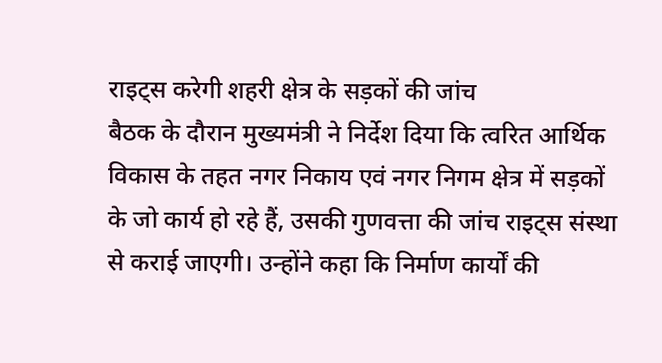राइट्स करेगी शहरी क्षेत्र के सड़कों की जांच
बैठक के दौरान मुख्यमंत्री ने निर्देश दिया कि त्वरित आर्थिक विकास के तहत नगर निकाय एवं नगर निगम क्षेत्र में सड़कों के जो कार्य हो रहे हैं, उसकी गुणवत्ता की जांच राइट्स संस्था से कराई जाएगी। उन्होंने कहा कि निर्माण कार्यों की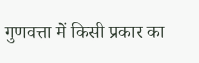गुणवत्ता में किसी प्रकार का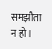समझौता न हो।